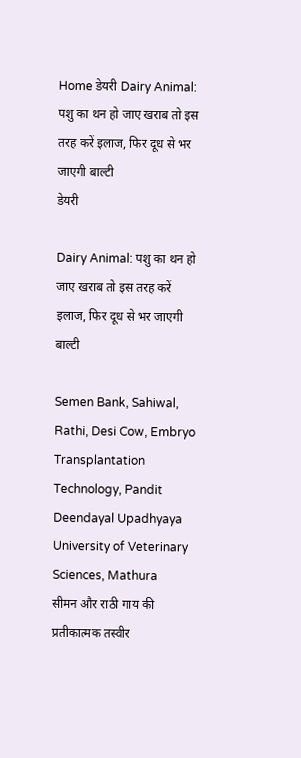Home डेयरी Dairy Animal: पशु का थन हो जाए खराब तो इस तरह करें इलाज, फिर दूध से भर जाएगी बाल्टी
डेयरी

Dairy Animal: पशु का थन हो जाए खराब तो इस तरह करें इलाज, फिर दूध से भर जाएगी बाल्टी

Semen Bank, Sahiwal, Rathi, Desi Cow, Embryo Transplantation Technology, Pandit Deendayal Upadhyaya University of Veterinary Sciences, Mathura
सीमन और राठी गाय की प्रतीकात्मक तस्वीर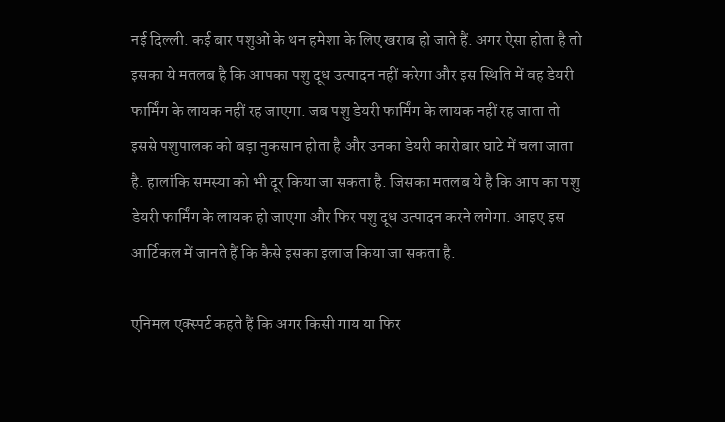नई दिल्ली. कई बार पशुओं के थन हमेशा के लिए खराब हो जाते हैं. अगर ऐसा होता है तो इसका ये मतलब है कि आपका पशु दूध उत्पादन नहीं करेगा और इस स्थिति में वह डेयरी फार्मिंग के लायक नहीं रह जाएगा. जब पशु डेयरी फार्मिंग के लायक नहीं रह जाता तो इससे पशुपालक को बड़ा नुकसान होता है और उनका डेयरी कारोबार घाटे में चला जाता है. हालांकि समस्या को भी दूर किया जा सकता है. जिसका मतलब ये है कि आप का पशु डेयरी फार्मिंग के लायक हो जाएगा और फिर पशु दूध उत्पादन करने लगेगा. आइए इस आर्टिकल में जानते हैं कि कैसे इसका इलाज किया जा सकता है.

एनिमल एक्स्पर्ट कहते हैं कि अगर किसी गाय या फिर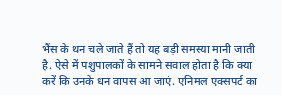भैंस के थन चले जाते हैं तो यह बड़ी समस्या मानी जाती है. ऐसे में पशुपालकों के सामने सवाल होता है कि क्या करें कि उनके धन वापस आ जाएं. एनिमल एक्सपर्ट का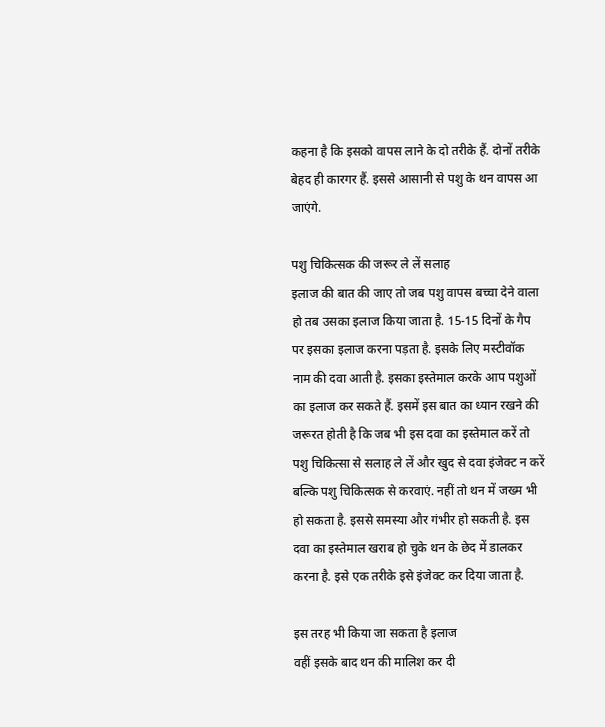कहना है कि इसको वापस लाने के दो तरीके हैं. दोनों तरीके बेहद ही कारगर हैं. इससे आसानी से पशु के थन वापस आ जाएंगे.

पशु चिकित्सक की जरूर ले लें सलाह
इलाज की बात की जाए तो जब पशु वापस बच्चा देने वाला हो तब उसका इलाज किया जाता है. 15-15 दिनों के गैप पर इसका इलाज करना पड़ता है. इसके लिए मस्टीवॉक नाम की दवा आती है. इसका इस्तेमाल करके आप पशुओं का इलाज कर सकते हैं. इसमें इस बात का ध्यान रखने की जरूरत होती है कि जब भी इस दवा का इस्तेमाल करें तो पशु चिकित्सा से सलाह ले लें और खुद से दवा इंजेक्ट न करें बल्कि पशु चिकित्सक से करवाएं. नहीं तो थन में जख्म भी हो सकता है. इससे समस्या और गंभीर हो सकती है. इस दवा का इस्तेमाल खराब हो चुके थन के छेद में डालकर करना है. इसे एक तरीके इसे इंजेक्ट कर दिया जाता है.

इस तरह भी किया जा सकता है इलाज
वहीं इसके बाद थन की मालिश कर दी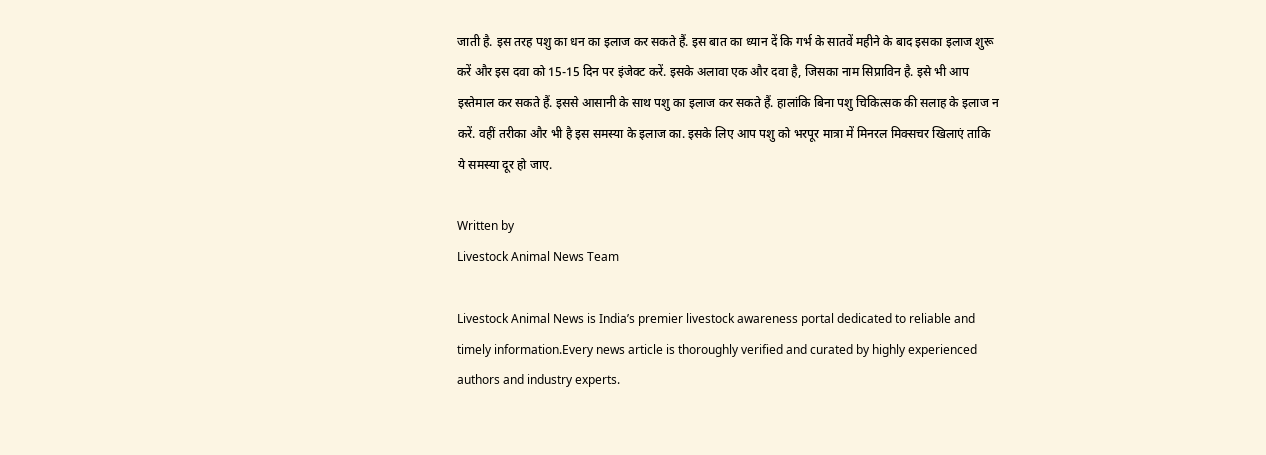जाती है. इस तरह पशु का धन का इलाज कर सकते हैं. इस बात का ध्यान दें कि गर्भ के सातवें महीने के बाद इसका इलाज शुरू करें और इस दवा को 15-15 दिन पर इंजेक्ट करें. इसके अलावा एक और दवा है, जिसका नाम सिप्राविन है. इसे भी आप इस्तेमाल कर सकते हैं. इससे आसानी के साथ पशु का इलाज कर सकते हैं. हालांकि बिना पशु चिकित्सक की सलाह के इलाज न करें. वहीं तरीका और भी है इस समस्या के इलाज का. इसके लिए आप पशु को भरपूर मात्रा में मिनरल मिक्सचर खिलाएं ताकि ये समस्या दूर हो जाए.

Written by
Livestock Animal News Team

Livestock Animal News is India’s premier livestock awareness portal dedicated to reliable and timely information.Every news article is thoroughly verified and curated by highly experienced authors and industry experts.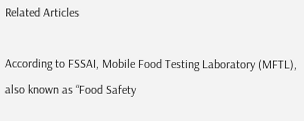Related Articles

According to FSSAI, Mobile Food Testing Laboratory (MFTL), also known as “Food Safety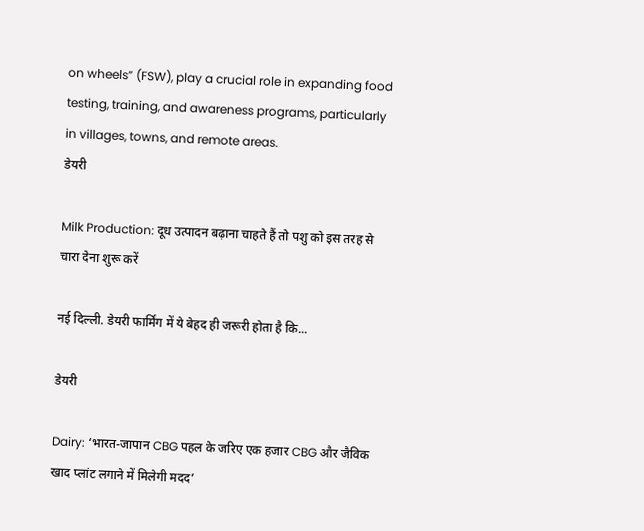on wheels” (FSW), play a crucial role in expanding food testing, training, and awareness programs, particularly in villages, towns, and remote areas.
डेयरी

Milk Production: दूध उत्पादन बढ़ाना चाहते हैं तो पशु को इस तरह से चारा देना शुरू करें

नई दिल्ली. डेयरी फार्मिंग में ये बेहद ही जरूरी होता है कि...

डेयरी

Dairy: ‘भारत-जापान CBG पहल के जरिए एक हजार CBG और जैविक खाद प्लांट लगाने में मिलेगी मदद’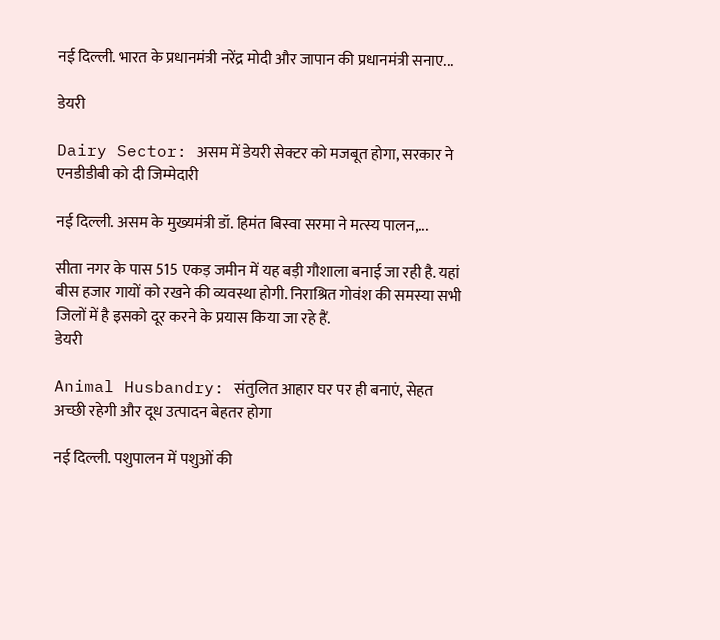नई दिल्ली. भारत के प्रधानमंत्री नरेंद्र मोदी और जापान की प्रधानमंत्री सनाए...

डेयरी

Dairy Sector: असम में डेयरी सेक्टर को मजबूत होगा, सरकार ने एनडीडीबी को दी जिम्मेदारी

नई दिल्ली. असम के मुख्यमंत्री डॉ. हिमंत बिस्वा सरमा ने मत्स्य पालन,...

सीता नगर के पास 515 एकड़ जमीन में यह बड़ी गौशाला बनाई जा रही है. यहां बीस हजार गायों को रखने की व्यवस्था होगी. निराश्रित गोवंश की समस्या सभी जिलों में है इसको दूर करने के प्रयास किया जा रहे हैं.
डेयरी

Animal Husbandry: संतुलित आहार घर पर ही बनाएं, सेहत अच्छी रहेगी और दूध उत्पादन बेहतर होगा

नई दिल्ली. पशुपालन में पशुओं की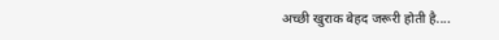अच्छी खुराक बेहद जरूरी होती है....